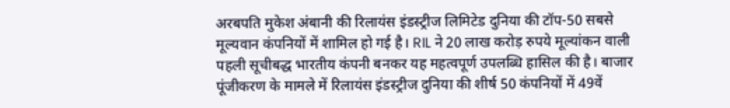अरबपति मुकेश अंबानी की रिलायंस इंडस्ट्रीज लिमिटेड दुनिया की टॉप-50 सबसे मूल्यवान कंपनियों में शामिल हो गई है। RIL ने 20 लाख करोड़ रुपये मूल्यांकन वाली पहली सूचीबद्ध भारतीय कंपनी बनकर यह महत्वपूर्ण उपलब्धि हासिल की है। बाजार पूंजीकरण के मामले में रिलायंस इंडस्ट्रीज दुनिया की शीर्ष 50 कंपनियों में 49वें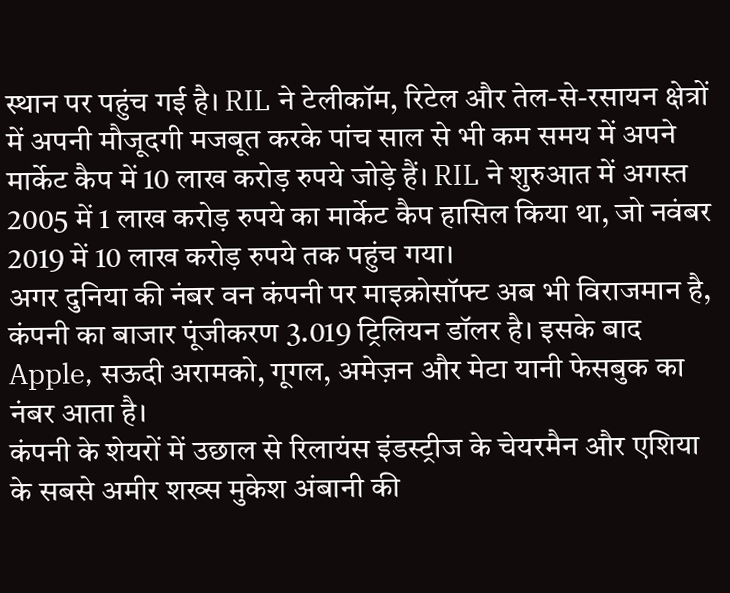स्थान पर पहुंच गई है। RIL ने टेलीकॉम, रिटेल और तेल-से-रसायन क्षेत्रों में अपनी मौजूदगी मजबूत करके पांच साल से भी कम समय में अपने मार्केट कैप में 10 लाख करोड़ रुपये जोड़े हैं। RIL ने शुरुआत में अगस्त 2005 में 1 लाख करोड़ रुपये का मार्केट कैप हासिल किया था, जो नवंबर 2019 में 10 लाख करोड़ रुपये तक पहुंच गया।
अगर दुनिया की नंबर वन कंपनी पर माइक्रोसॉफ्ट अब भी विराजमान है, कंपनी का बाजार पूंजीकरण 3.019 ट्रिलियन डॉलर है। इसके बाद Apple, सऊदी अरामको, गूगल, अमेज़न और मेटा यानी फेसबुक का नंबर आता है।
कंपनी के शेयरों में उछाल से रिलायंस इंडस्ट्रीज के चेयरमैन और एशिया के सबसे अमीर शख्स मुकेश अंबानी की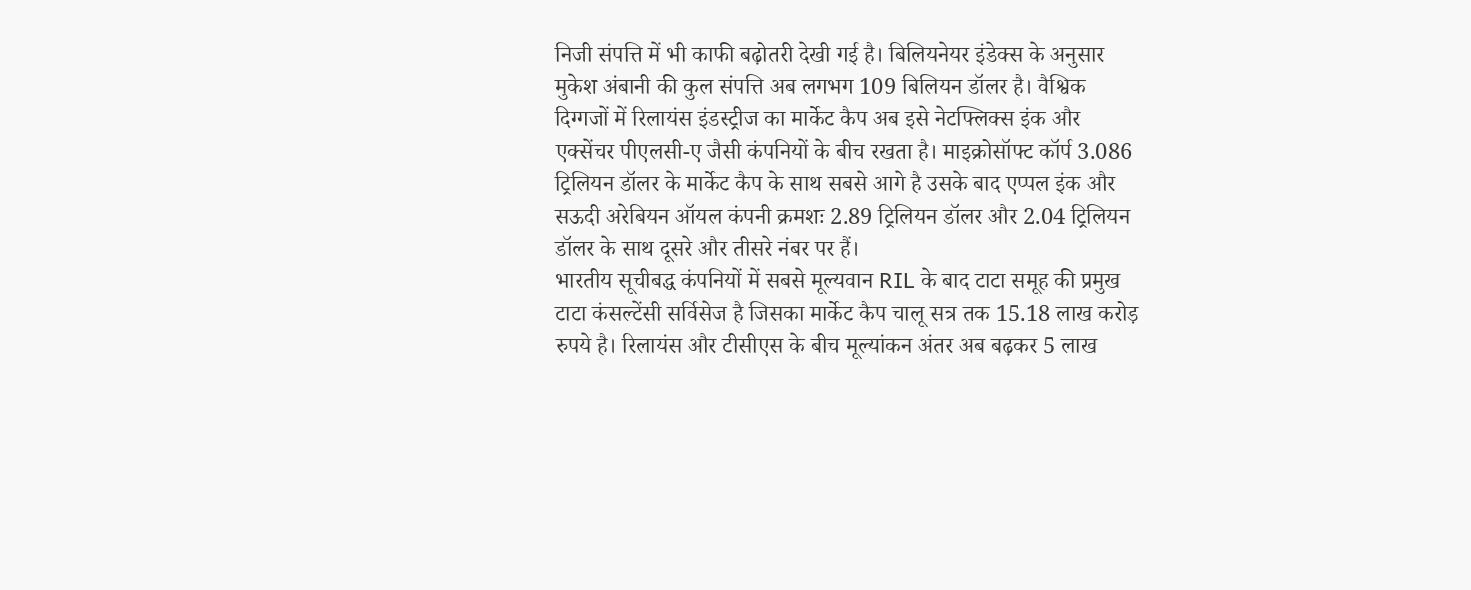निजी संपत्ति में भी काफी बढ़ोतरी देखी गई है। बिलियनेयर इंडेक्स के अनुसार मुकेश अंबानी की कुल संपत्ति अब लगभग 109 बिलियन डॉलर है। वैश्विक दिग्गजों में रिलायंस इंडस्ट्रीज का मार्केट कैप अब इसे नेटफ्लिक्स इंक और एक्सेंचर पीएलसी-ए जैसी कंपनियों के बीच रखता है। माइक्रोसॉफ्ट कॉर्प 3.086 ट्रिलियन डॉलर के मार्केट कैप के साथ सबसे आगे है उसके बाद एप्पल इंक और सऊदी अरेबियन ऑयल कंपनी क्रमशः 2.89 ट्रिलियन डॉलर और 2.04 ट्रिलियन डॉलर के साथ दूसरे और तीसरे नंबर पर हैं।
भारतीय सूचीबद्ध कंपनियों में सबसे मूल्यवान RIL के बाद टाटा समूह की प्रमुख टाटा कंसल्टेंसी सर्विसेज है जिसका मार्केट कैप चालू सत्र तक 15.18 लाख करोड़ रुपये है। रिलायंस और टीसीएस के बीच मूल्यांकन अंतर अब बढ़कर 5 लाख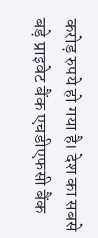करोड़ रुपये हो गया है। देश का सबसे बड़े प्राइवेट बैंक एचडीएफसी बैंक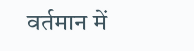वर्तमान में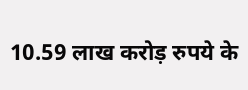10.59 लाख करोड़ रुपये के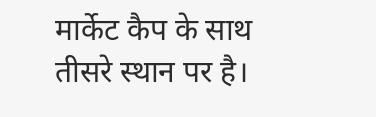मार्केट कैप के साथ तीसरे स्थान पर है।